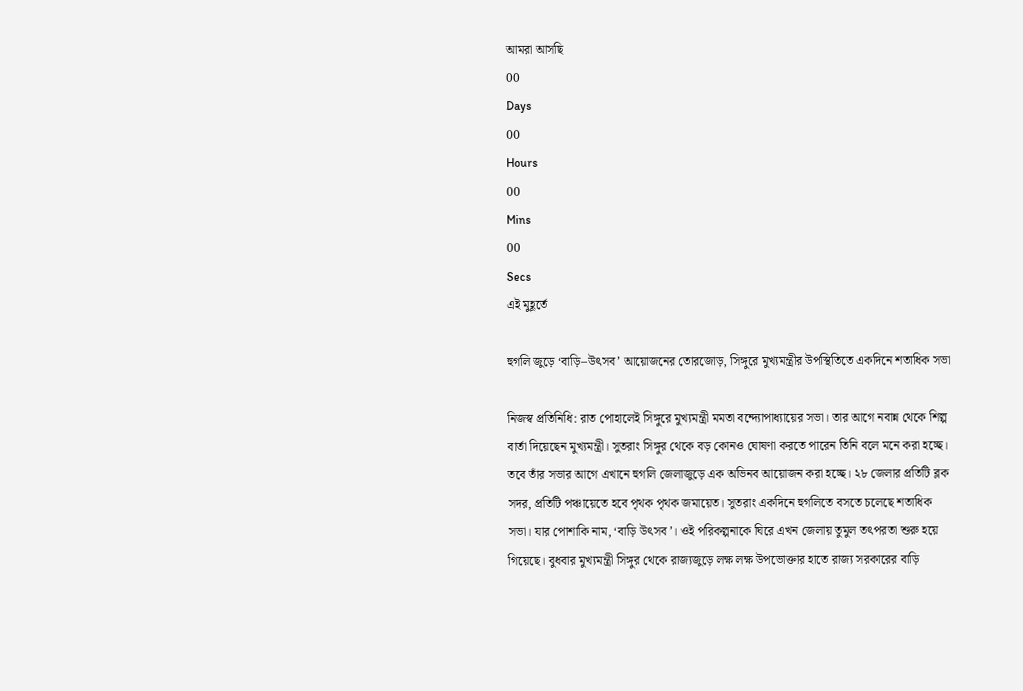আমরা আসছি
00
Days
00
Hours
00
Mins
00
Secs
এই মুহূর্তে

হুগলি জুড়ে ‘বাড়ি–উৎসব’ আয়োজনের তোরজোড়, সিঙ্গুরে মুখ্যমন্ত্রীর উপস্থিতিতে একদিনে শতাধিক সভা

নিজস্ব প্রতিনিধি: রাত পোহালেই সিঙ্গুরে মুখ্যমন্ত্রী মমতা বন্দ্যোপাধ্যায়ের সভা। তার আগে নবান্ন থেকে শিল্প বার্তা দিয়েছেন মুখ্যমন্ত্রী। সুতরাং সিঙ্গুর থেকে বড় কোনও ঘোষণা করতে পারেন তিনি বলে মনে করা হচ্ছে। তবে তাঁর সভার আগে এখানে হুগলি জেলাজুড়ে এক অভিনব আয়োজন করা হচ্ছে। ২৮ জেলার প্রতিটি ব্লক সদর, প্রতিটি পঞ্চায়েতে হবে পৃথক পৃথক জমায়েত। সুতরাং একদিনে হুগলিতে বসতে চলেছে শতাধিক সভা। যার পোশাকি নাম, ‘বাড়ি উৎসব’। ওই পরিকল্পনাকে ঘিরে এখন জেলায় তুমুল তৎপরতা শুরু হয়ে গিয়েছে। বুধবার মুখ্যমন্ত্রী সিঙ্গুর থেকে রাজ্যজুড়ে লক্ষ লক্ষ উপভোক্তার হাতে রাজ্য সরকারের বাড়ি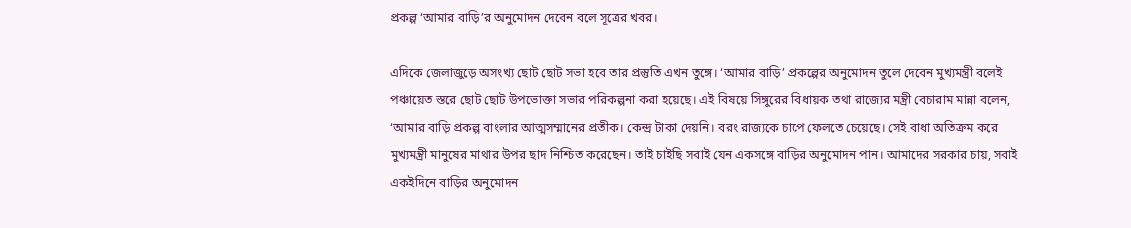প্রকল্প ‘আমার বাড়ি’র অনুমোদন দেবেন বলে সূত্রের খবর।

এদিকে জেলাজুড়ে অসংখ্য ছোট ছোট সভা হবে তার প্রস্তুতি এখন তুঙ্গে। ‘আমার বাড়ি’ প্রকল্পের অনুমোদন তুলে দেবেন মুখ্যমন্ত্রী বলেই পঞ্চায়েত স্তরে ছোট ছোট উপভোক্তা সভার পরিকল্পনা করা হয়েছে। এই বিষয়ে সিঙ্গুরের বিধায়ক তথা রাজ্যের মন্ত্রী বেচারাম মান্না বলেন, ‘আমার বাড়ি প্রকল্প বাংলার আত্মসম্মানের প্রতীক। কেন্দ্র টাকা দেয়নি। বরং রাজ্যকে চাপে ফেলতে চেয়েছে। সেই বাধা অতিক্রম করে মুখ্যমন্ত্রী মানুষের মাথার উপর ছাদ নিশ্চিত করেছেন। তাই চাইছি সবাই যেন একসঙ্গে বাড়ির অনুমোদন পান। আমাদের সরকার চায়, সবাই একইদিনে বাড়ির অনুমোদন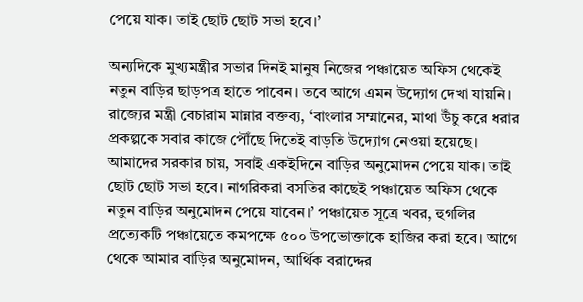পেয়ে যাক। তাই ছোট ছোট সভা হবে।’

অন্যদিকে মুখ্যমন্ত্রীর সভার দিনই মানুষ নিজের পঞ্চায়েত অফিস থেকেই নতুন বাড়ির ছাড়পত্র হাতে পাবেন। তবে আগে এমন উদ্যোগ দেখা যায়নি। রাজ্যের মন্ত্রী বেচারাম মান্নার বক্তব্য, ‘বাংলার সম্মানের, মাথা উঁচু করে ধরার প্রকল্পকে সবার কাজে পৌঁছে দিতেই বাড়তি উদ্যোগ নেওয়া হয়েছে। আমাদের সরকার চায়, সবাই একইদিনে বাড়ির অনুমোদন পেয়ে যাক। তাই ছোট ছোট সভা হবে। নাগরিকরা বসতির কাছেই পঞ্চায়েত অফিস থেকে নতুন বাড়ির অনুমোদন পেয়ে যাবেন।’ পঞ্চায়েত সূত্রে খবর, হুগলির প্রত্যেকটি পঞ্চায়েতে কমপক্ষে ৫০০ উপভোক্তাকে হাজির করা হবে। আগে থেকে আমার বাড়ির অনুমোদন, আর্থিক বরাদ্দের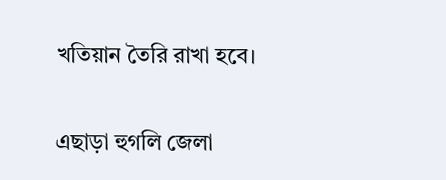খতিয়ান তৈরি রাখা হবে।

এছাড়া হুগলি জেলা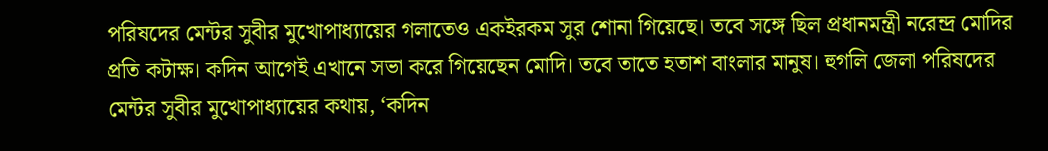পরিষদের মেন্টর সুবীর মুখোপাধ্যায়ের গলাতেও একইরকম সুর শোনা গিয়েছে। তবে সঙ্গে ছিল প্রধানমন্ত্রী নরেন্দ্র মোদির প্রতি কটাক্ষ। কদিন আগেই এখানে সভা করে গিয়েছেন মোদি। তবে তাতে হতাশ বাংলার মানুষ। হুগলি জেলা পরিষদের মেন্টর সুবীর মুখোপাধ্যায়ের কথায়, ‘কদিন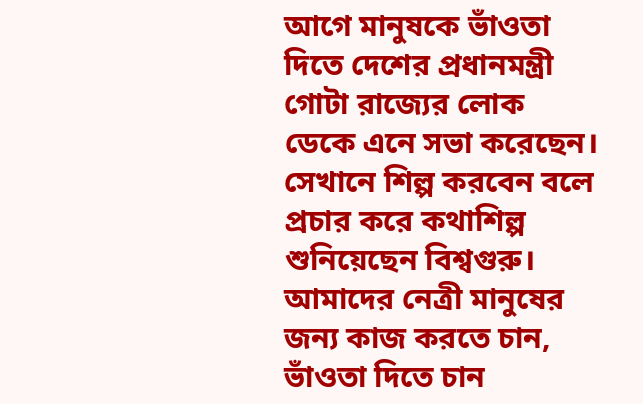আগে মানুষকে ভাঁওতা দিতে দেশের প্রধানমন্ত্রী গোটা রাজ্যের লোক ডেকে এনে সভা করেছেন। সেখানে শিল্প করবেন বলে প্রচার করে কথাশিল্প শুনিয়েছেন বিশ্বগুরু। আমাদের নেত্রী মানুষের জন্য কাজ করতে চান, ভাঁওতা দিতে চান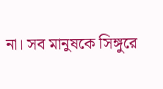না। সব মানুষকে সিঙ্গুরে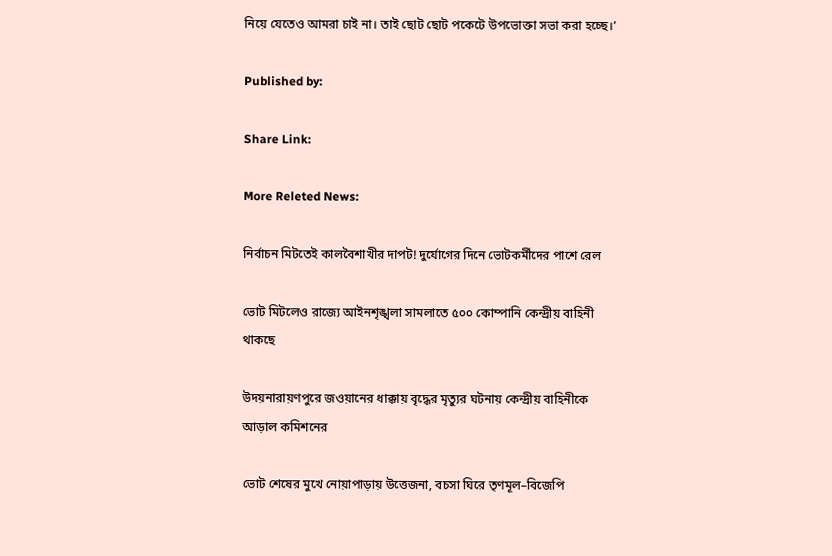নিয়ে যেতেও আমরা চাই না। তাই ছোট ছোট পকেটে উপভোক্তা সভা করা হচ্ছে।’

Published by:

Share Link:

More Releted News:

নির্বাচন মিটতেই কালবৈশাখীর দাপট! দুর্যোগের দিনে ভোটকর্মীদের পাশে রেল

ভোট মিটলেও রাজ্যে আইনশৃঙ্খলা সামলাতে ৫০০ কোম্পানি কেন্দ্রীয় বাহিনী থাকছে

উদয়নারায়ণপুরে জওয়ানের ধাক্কায় বৃদ্ধের মৃত্যুর ঘটনায় কেন্দ্রীয় বাহিনীকে আড়াল কমিশনের

ভোট শেষের মুখে নোয়াপাড়ায় উত্তেজনা, বচসা ঘিরে তৃণমূল–বিজেপি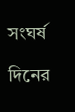সংঘর্ষ

দিনের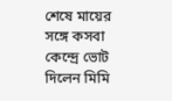শেষে মায়ের সঙ্গে কসবা কেন্দ্রে ভোট দিলেন মিমি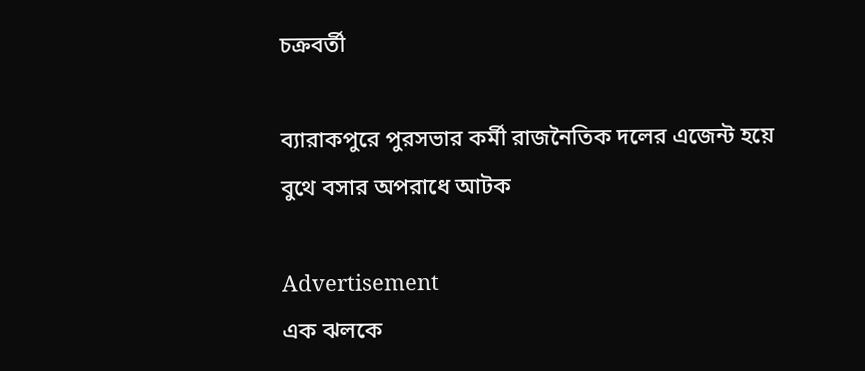চক্রবর্তী

ব্যারাকপুরে পুরসভার কর্মী রাজনৈতিক দলের এজেন্ট হয়ে বুথে বসার অপরাধে আটক

Advertisement
এক ঝলকে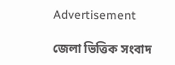Advertisement

জেলা ভিত্তিক সংবাদ